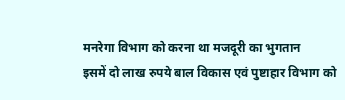मनरेगा विभाग को करना था मजदूरी का भुगतान
इसमें दो लाख रुपये बाल विकास एवं पुष्टाहार विभाग को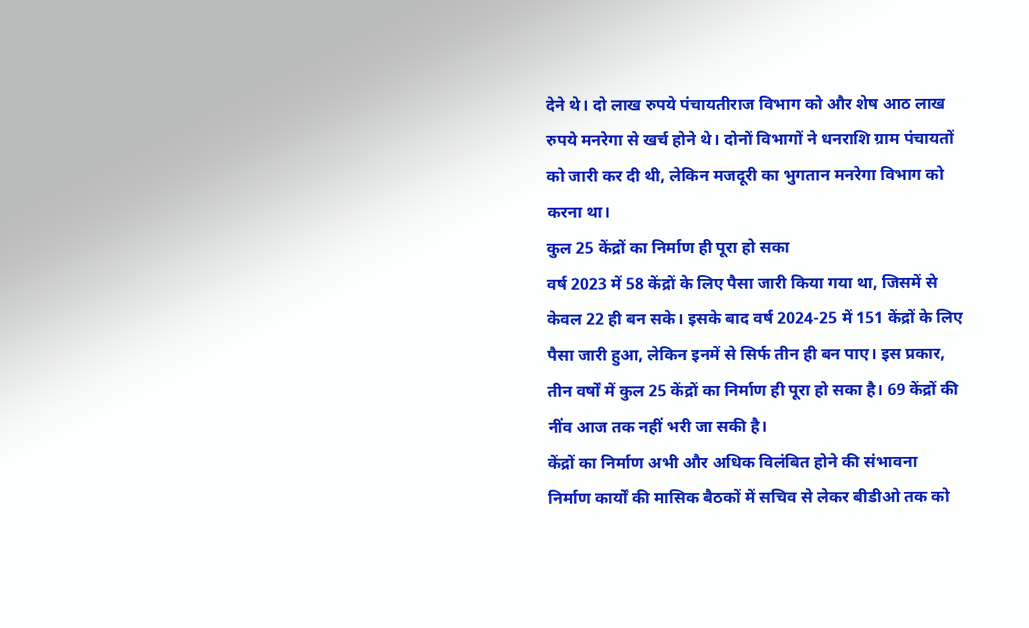देने थे। दो लाख रुपये पंचायतीराज विभाग को और शेष आठ लाख रुपये मनरेगा से खर्च होने थे। दोनों विभागों ने धनराशि ग्राम पंचायतों को जारी कर दी थी, लेकिन मजदूरी का भुगतान मनरेगा विभाग को करना था।
कुल 25 केंद्रों का निर्माण ही पूरा हो सका
वर्ष 2023 में 58 केंद्रों के लिए पैसा जारी किया गया था, जिसमें से केवल 22 ही बन सके। इसके बाद वर्ष 2024-25 में 151 केंद्रों के लिए पैसा जारी हुआ, लेकिन इनमें से सिर्फ तीन ही बन पाए। इस प्रकार, तीन वर्षों में कुल 25 केंद्रों का निर्माण ही पूरा हो सका है। 69 केंद्रों की नींव आज तक नहीं भरी जा सकी है।
केंद्रों का निर्माण अभी और अधिक विलंबित होने की संभावना
निर्माण कार्यों की मासिक बैठकों में सचिव से लेकर बीडीओ तक को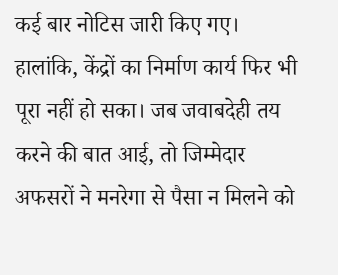कई बार नोटिस जारी किए गए। हालांकि, केंद्रों का निर्माण कार्य फिर भी पूरा नहीं हो सका। जब जवाबदेही तय करने की बात आई, तो जिम्मेदार अफसरों ने मनरेगा से पैसा न मिलने को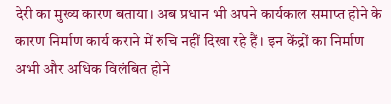देरी का मुख्य कारण बताया। अब प्रधान भी अपने कार्यकाल समाप्त होने के कारण निर्माण कार्य कराने में रुचि नहीं दिखा रहे हैं। इन केंद्रों का निर्माण अभी और अधिक विलंबित होने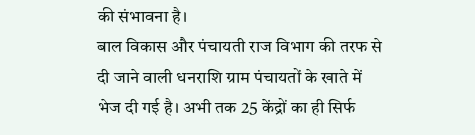की संभावना है।
बाल विकास और पंचायती राज विभाग की तरफ से दी जाने वाली धनराशि ग्राम पंचायतों के खाते में भेज दी गई है। अभी तक 25 केंद्रों का ही सिर्फ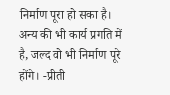निर्माण पूरा हो सका है। अन्य की भी कार्य प्रगति में है, जल्द वो भी निर्माण पूरे होंगे। -प्रीती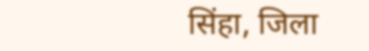सिंहा, जिला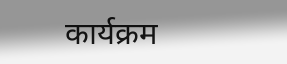कार्यक्रम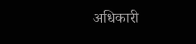अधिकारी